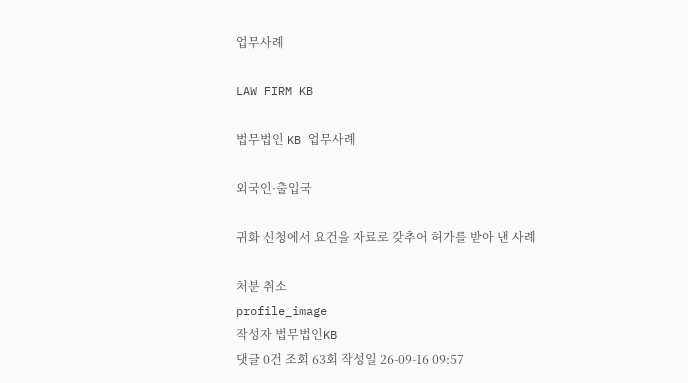업무사례

LAW FIRM KB

법무법인 KB 업무사례

외국인·출입국

귀화 신청에서 요건을 자료로 갖추어 허가를 받아 낸 사례

처분 취소
profile_image
작성자 법무법인KB
댓글 0건 조회 63회 작성일 26-09-16 09:57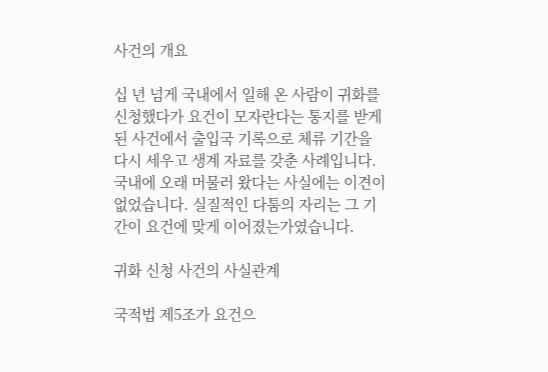사건의 개요

십 년 넘게 국내에서 일해 온 사람이 귀화를 신청했다가 요건이 모자란다는 통지를 받게 된 사건에서 출입국 기록으로 체류 기간을 다시 세우고 생계 자료를 갖춘 사례입니다. 국내에 오래 머물러 왔다는 사실에는 이견이 없었습니다. 실질적인 다툼의 자리는 그 기간이 요건에 맞게 이어졌는가였습니다.

귀화 신청 사건의 사실관계

국적법 제5조가 요건으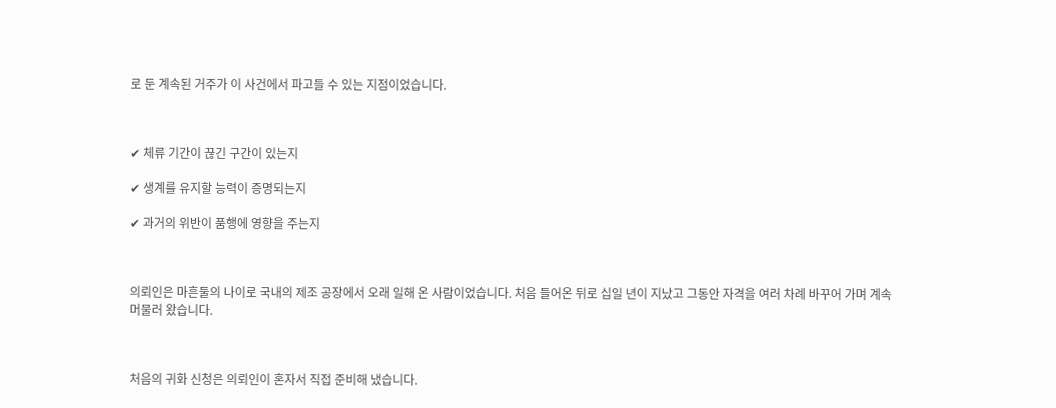로 둔 계속된 거주가 이 사건에서 파고들 수 있는 지점이었습니다.



✔ 체류 기간이 끊긴 구간이 있는지

✔ 생계를 유지할 능력이 증명되는지

✔ 과거의 위반이 품행에 영향을 주는지



의뢰인은 마흔둘의 나이로 국내의 제조 공장에서 오래 일해 온 사람이었습니다. 처음 들어온 뒤로 십일 년이 지났고 그동안 자격을 여러 차례 바꾸어 가며 계속 머물러 왔습니다.



처음의 귀화 신청은 의뢰인이 혼자서 직접 준비해 냈습니다.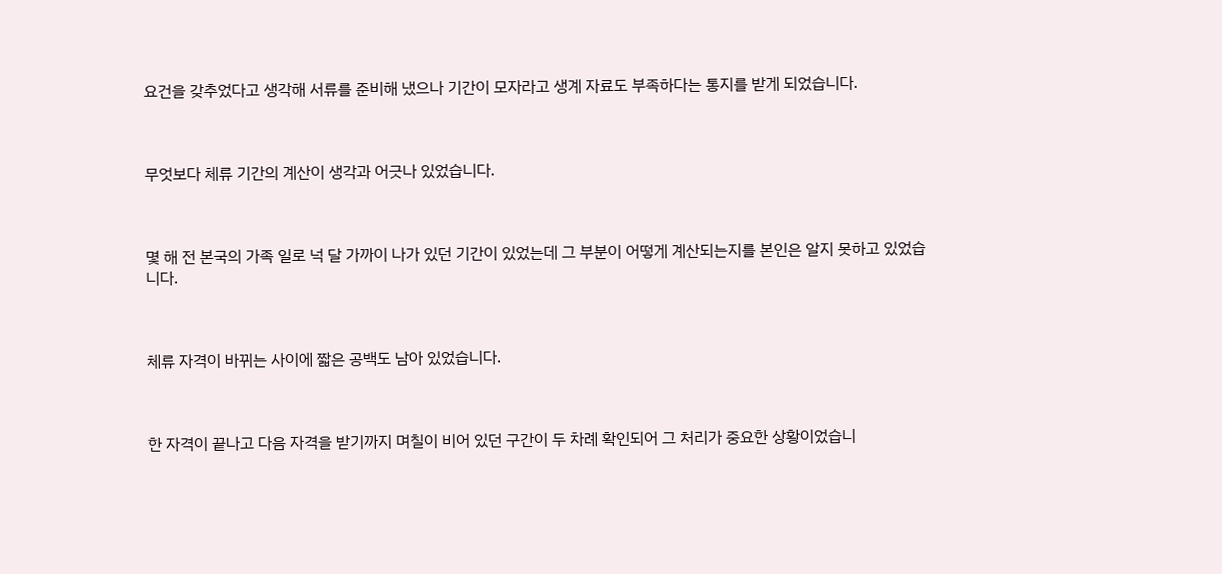요건을 갖추었다고 생각해 서류를 준비해 냈으나 기간이 모자라고 생계 자료도 부족하다는 통지를 받게 되었습니다.



무엇보다 체류 기간의 계산이 생각과 어긋나 있었습니다.



몇 해 전 본국의 가족 일로 넉 달 가까이 나가 있던 기간이 있었는데 그 부분이 어떻게 계산되는지를 본인은 알지 못하고 있었습니다.



체류 자격이 바뀌는 사이에 짧은 공백도 남아 있었습니다.



한 자격이 끝나고 다음 자격을 받기까지 며칠이 비어 있던 구간이 두 차례 확인되어 그 처리가 중요한 상황이었습니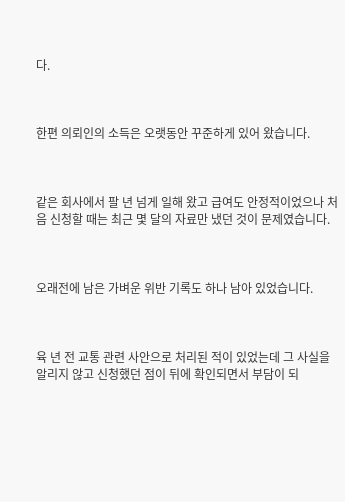다.



한편 의뢰인의 소득은 오랫동안 꾸준하게 있어 왔습니다.



같은 회사에서 팔 년 넘게 일해 왔고 급여도 안정적이었으나 처음 신청할 때는 최근 몇 달의 자료만 냈던 것이 문제였습니다.



오래전에 남은 가벼운 위반 기록도 하나 남아 있었습니다.



육 년 전 교통 관련 사안으로 처리된 적이 있었는데 그 사실을 알리지 않고 신청했던 점이 뒤에 확인되면서 부담이 되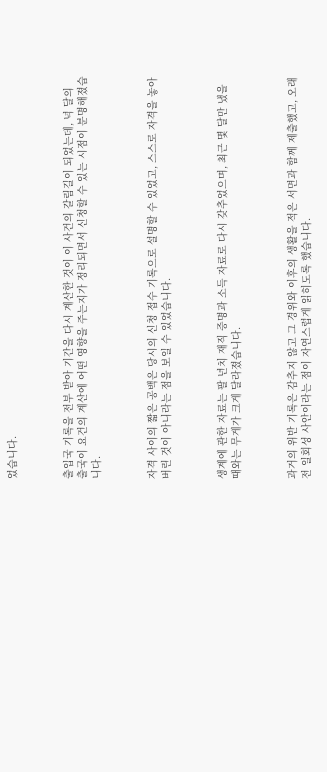었습니다.



출입국 기록을 전부 받아 기간을 다시 계산한 것이 이 사건의 갈림길이 되었는데, 넉 달의 출국이 요건의 계산에 어떤 영향을 주는지가 정리되면서 신청할 수 있는 시점이 분명해졌습니다.



자격 사이의 짧은 공백은 당시의 신청 접수 기록으로 설명할 수 있었고, 스스로 자격을 놓아 버린 것이 아니라는 점을 보일 수 있었습니다.



생계에 관한 자료는 팔 년치 재직 증명과 소득 자료로 다시 갖추었으며, 최근 몇 달만 냈을 때와는 무게가 크게 달라졌습니다.



과거의 위반 기록은 감추지 않고 그 경위와 이후의 생활을 적은 서면과 함께 제출했고, 오래전 일회성 사안이라는 점이 자연스럽게 읽히도록 했습니다.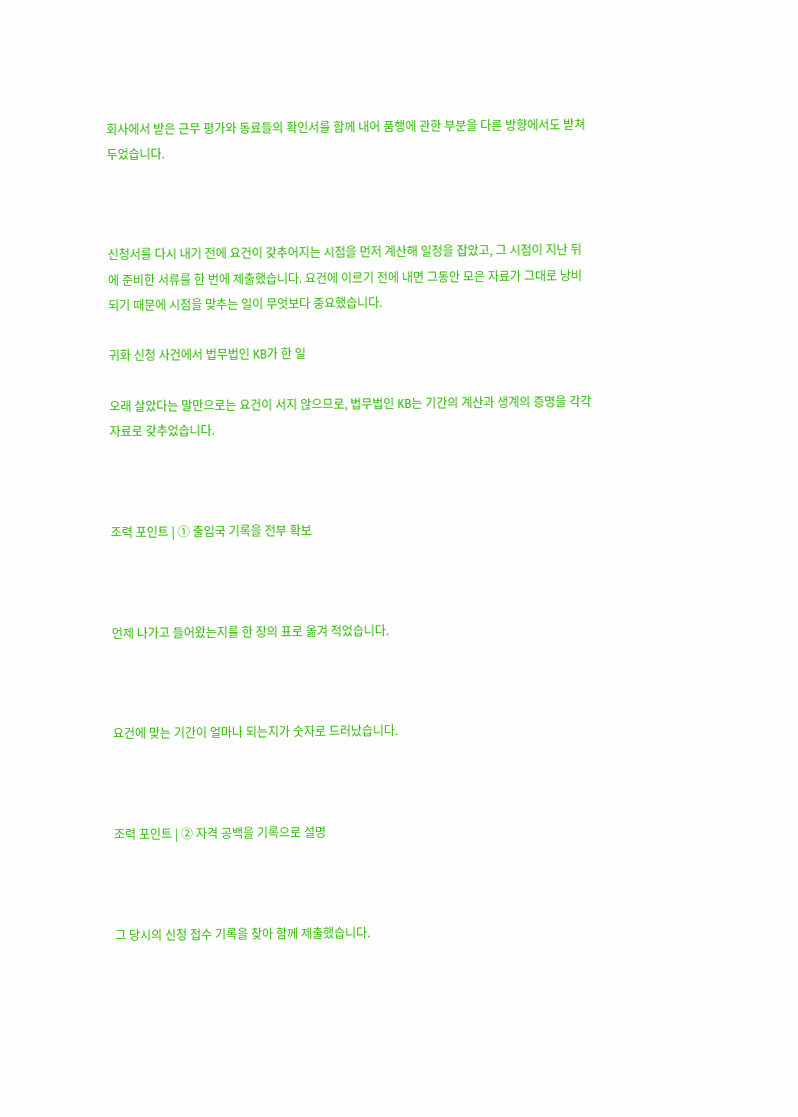회사에서 받은 근무 평가와 동료들의 확인서를 함께 내어 품행에 관한 부분을 다른 방향에서도 받쳐 두었습니다.



신청서를 다시 내기 전에 요건이 갖추어지는 시점을 먼저 계산해 일정을 잡았고, 그 시점이 지난 뒤에 준비한 서류를 한 번에 제출했습니다. 요건에 이르기 전에 내면 그동안 모은 자료가 그대로 낭비되기 때문에 시점을 맞추는 일이 무엇보다 중요했습니다.

귀화 신청 사건에서 법무법인 KB가 한 일

오래 살았다는 말만으로는 요건이 서지 않으므로, 법무법인 KB는 기간의 계산과 생계의 증명을 각각 자료로 갖추었습니다.



조력 포인트 | ① 출입국 기록을 전부 확보



언제 나가고 들어왔는지를 한 장의 표로 옮겨 적었습니다.



요건에 맞는 기간이 얼마나 되는지가 숫자로 드러났습니다.



조력 포인트 | ② 자격 공백을 기록으로 설명



그 당시의 신청 접수 기록을 찾아 함께 제출했습니다.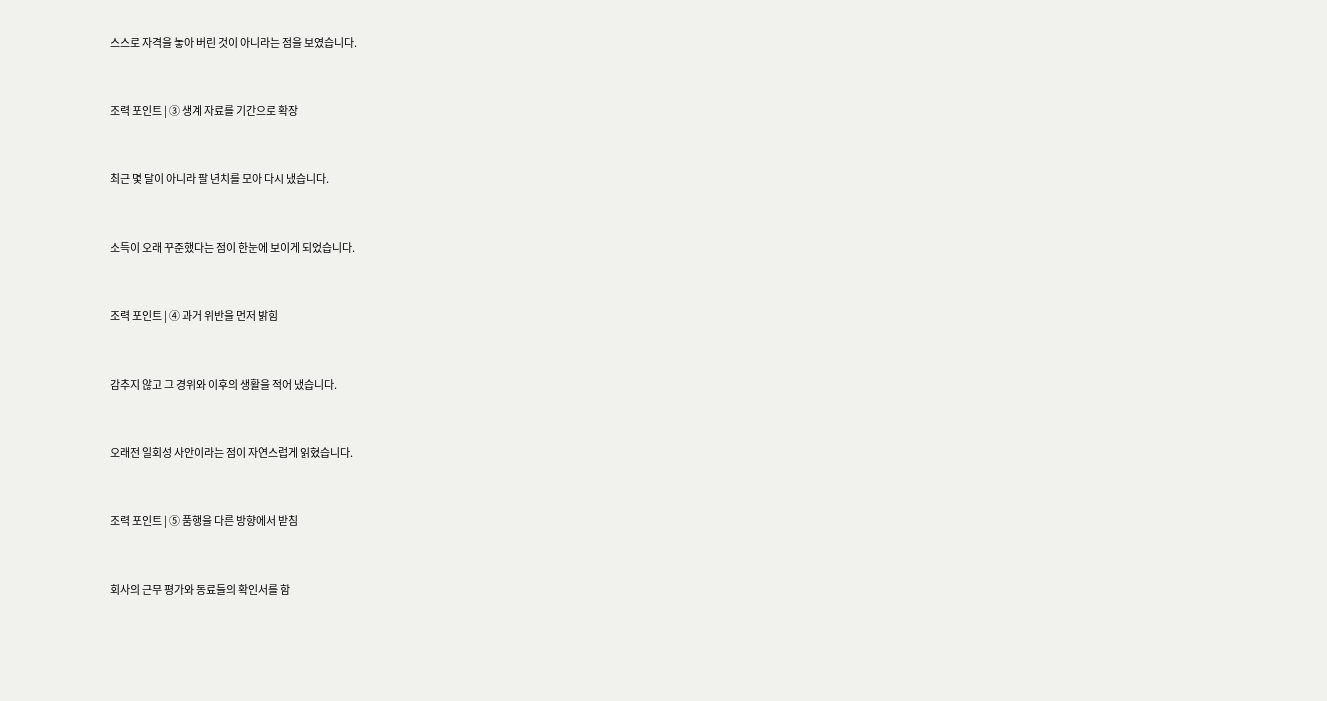스스로 자격을 놓아 버린 것이 아니라는 점을 보였습니다.



조력 포인트 | ③ 생계 자료를 기간으로 확장



최근 몇 달이 아니라 팔 년치를 모아 다시 냈습니다.



소득이 오래 꾸준했다는 점이 한눈에 보이게 되었습니다.



조력 포인트 | ④ 과거 위반을 먼저 밝힘



감추지 않고 그 경위와 이후의 생활을 적어 냈습니다.



오래전 일회성 사안이라는 점이 자연스럽게 읽혔습니다.



조력 포인트 | ⑤ 품행을 다른 방향에서 받침



회사의 근무 평가와 동료들의 확인서를 함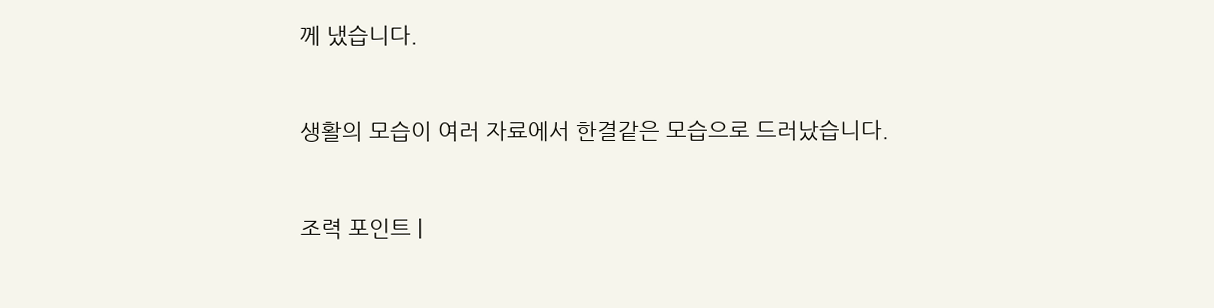께 냈습니다.



생활의 모습이 여러 자료에서 한결같은 모습으로 드러났습니다.



조력 포인트 |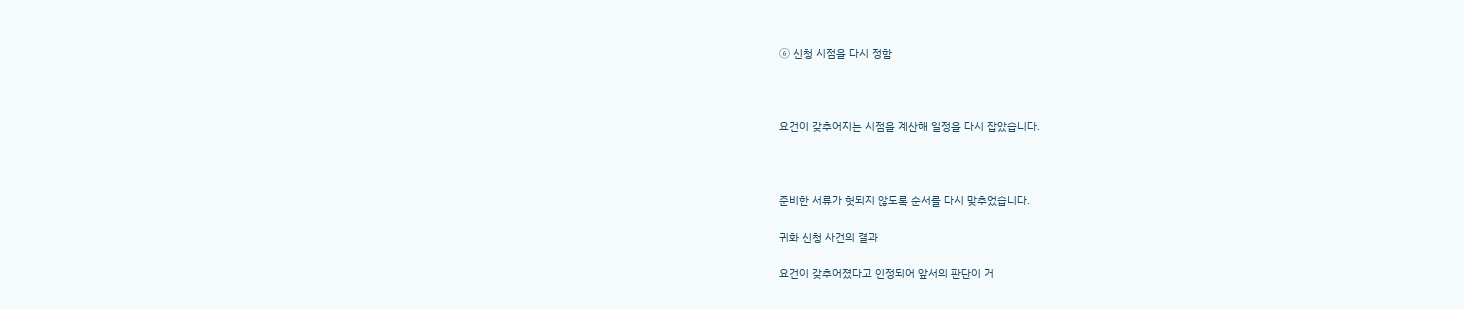⑥ 신청 시점을 다시 정함



요건이 갖추어지는 시점을 계산해 일정을 다시 잡았습니다.



준비한 서류가 헛되지 않도록 순서를 다시 맞추었습니다.

귀화 신청 사건의 결과

요건이 갖추어졌다고 인정되어 앞서의 판단이 거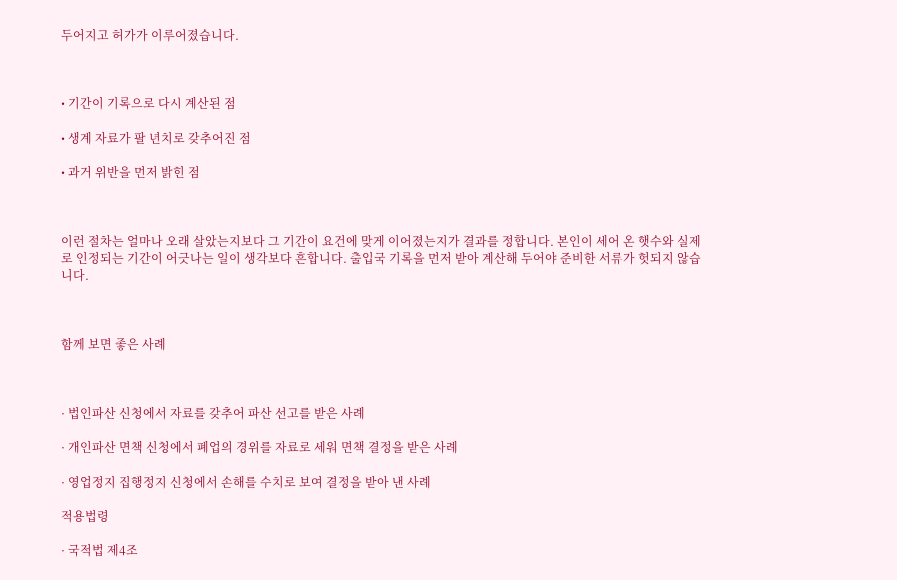두어지고 허가가 이루어졌습니다.



• 기간이 기록으로 다시 계산된 점

• 생계 자료가 팔 년치로 갖추어진 점

• 과거 위반을 먼저 밝힌 점



이런 절차는 얼마나 오래 살았는지보다 그 기간이 요건에 맞게 이어졌는지가 결과를 정합니다. 본인이 세어 온 햇수와 실제로 인정되는 기간이 어긋나는 일이 생각보다 흔합니다. 출입국 기록을 먼저 받아 계산해 두어야 준비한 서류가 헛되지 않습니다.



함께 보면 좋은 사례



· 법인파산 신청에서 자료를 갖추어 파산 선고를 받은 사례

· 개인파산 면책 신청에서 폐업의 경위를 자료로 세워 면책 결정을 받은 사례

· 영업정지 집행정지 신청에서 손해를 수치로 보여 결정을 받아 낸 사례

적용법령

· 국적법 제4조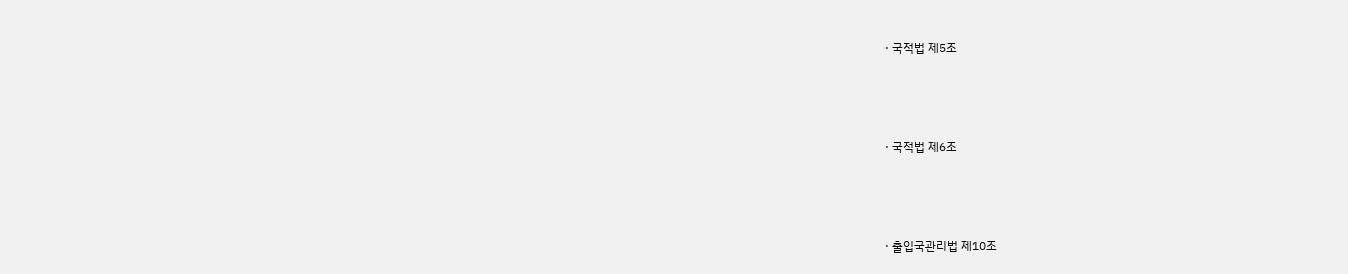· 국적법 제5조



· 국적법 제6조



· 출입국관리법 제10조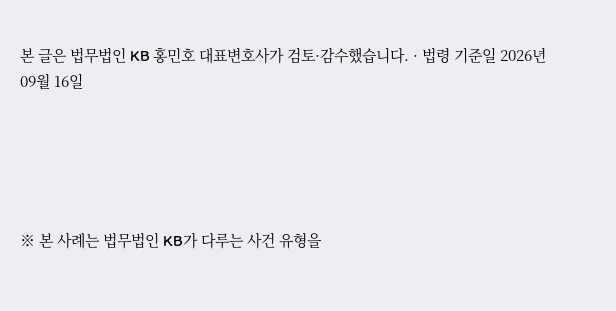본 글은 법무법인 KB 홍민호 대표변호사가 검토·감수했습니다. · 법령 기준일 2026년 09월 16일





※ 본 사례는 법무법인 KB가 다루는 사건 유형을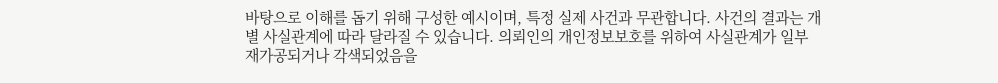바탕으로 이해를 돕기 위해 구성한 예시이며, 특정 실제 사건과 무관합니다. 사건의 결과는 개별 사실관계에 따라 달라질 수 있습니다. 의뢰인의 개인정보보호를 위하여 사실관계가 일부 재가공되거나 각색되었음을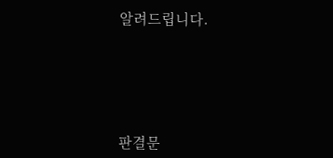알려드립니다.





판결문